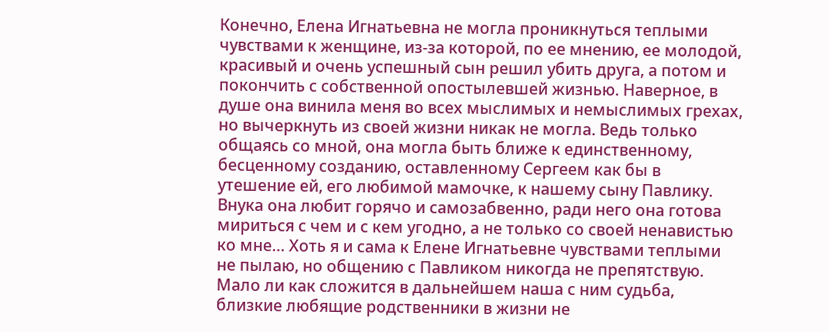Конечно, Елена Игнатьевна не могла проникнуться теплыми чувствами к женщине, из-за которой, по ее мнению, ее молодой, красивый и очень успешный сын решил убить друга, а потом и покончить с собственной опостылевшей жизнью. Наверное, в душе она винила меня во всех мыслимых и немыслимых грехах, но вычеркнуть из своей жизни никак не могла. Ведь только общаясь со мной, она могла быть ближе к единственному, бесценному созданию, оставленному Сергеем как бы в утешение ей, его любимой мамочке, к нашему сыну Павлику. Внука она любит горячо и самозабвенно, ради него она готова мириться с чем и с кем угодно, а не только со своей ненавистью ко мне… Хоть я и сама к Елене Игнатьевне чувствами теплыми не пылаю, но общению с Павликом никогда не препятствую. Мало ли как сложится в дальнейшем наша с ним судьба, близкие любящие родственники в жизни не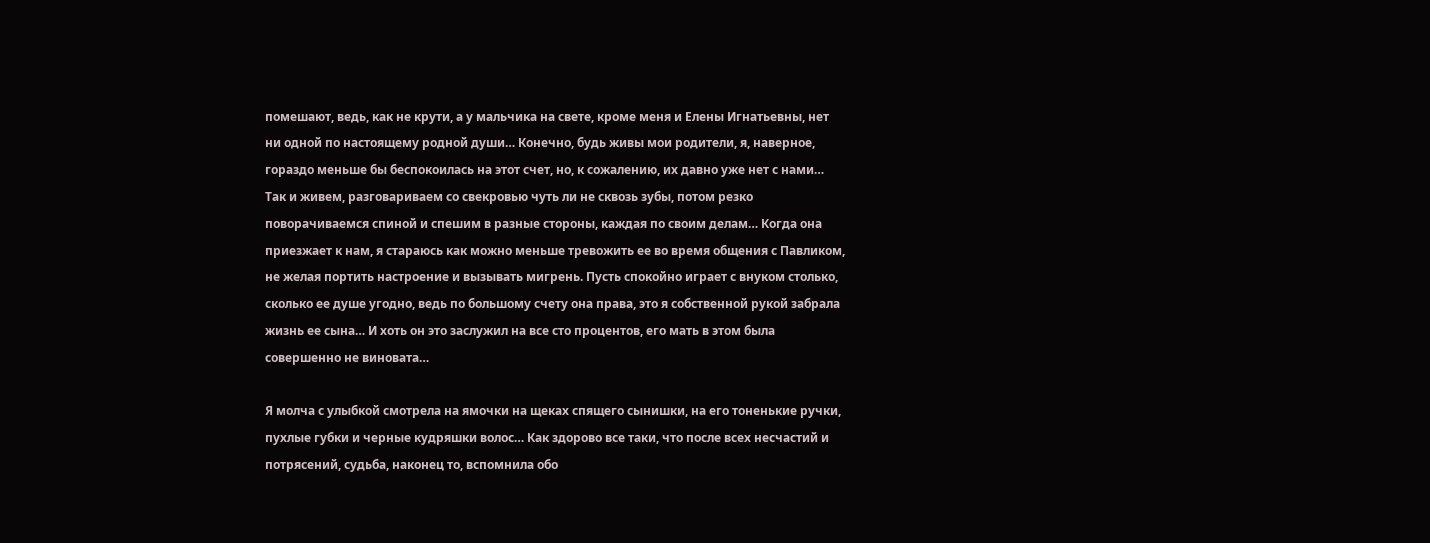помешают, ведь, как не крути, а у мальчика на свете, кроме меня и Елены Игнатьевны, нет ни одной по настоящему родной души… Конечно, будь живы мои родители, я, наверное, гораздо меньше бы беспокоилась на этот счет, но, к сожалению, их давно уже нет с нами… Так и живем, разговариваем со свекровью чуть ли не сквозь зубы, потом резко поворачиваемся спиной и спешим в разные стороны, каждая по своим делам… Когда она приезжает к нам, я стараюсь как можно меньше тревожить ее во время общения с Павликом, не желая портить настроение и вызывать мигрень. Пусть спокойно играет с внуком столько, сколько ее душе угодно, ведь по большому счету она права, это я собственной рукой забрала жизнь ее сына… И хоть он это заслужил на все сто процентов, его мать в этом была совершенно не виновата…

Я молча с улыбкой смотрела на ямочки на щеках спящего сынишки, на его тоненькие ручки, пухлые губки и черные кудряшки волос… Как здорово все таки, что после всех несчастий и потрясений, судьба, наконец то, вспомнила обо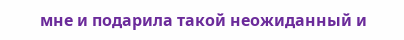мне и подарила такой неожиданный и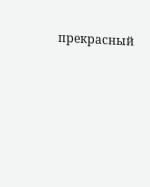прекрасный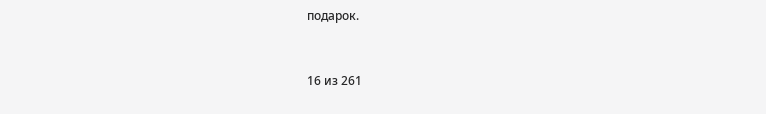подарок.



16 из 261